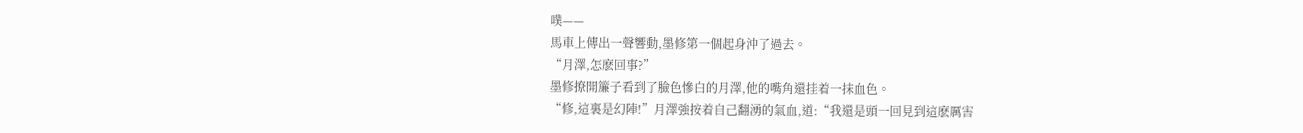噗——
馬車上傳出一聲響動,墨修第一個起身沖了過去。
“月澤,怎麽回事?”
墨修撩開簾子看到了臉色慘白的月澤,他的嘴角還挂着一抹血色。
“修,這裏是幻陣!”月澤強按着自己翻湧的氣血,道:“我還是頭一回見到這麽厲害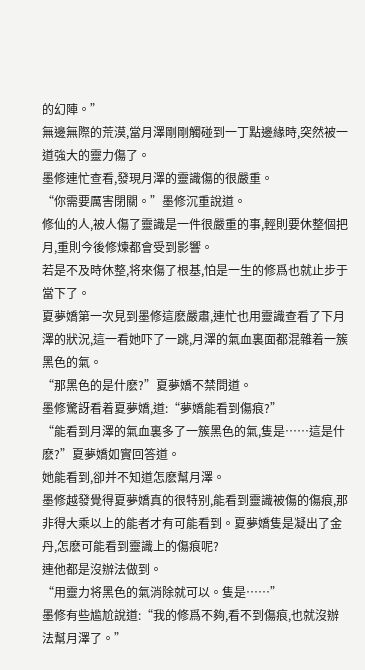的幻陣。”
無邊無際的荒漠,當月澤剛剛觸碰到一丁點邊緣時,突然被一道強大的靈力傷了。
墨修連忙查看,發現月澤的靈識傷的很嚴重。
“你需要厲害閉關。”墨修沉重說道。
修仙的人,被人傷了靈識是一件很嚴重的事,輕則要休整個把月,重則今後修煉都會受到影響。
若是不及時休整,将來傷了根基,怕是一生的修爲也就止步于當下了。
夏夢嬌第一次見到墨修這麽嚴肅,連忙也用靈識查看了下月澤的狀況,這一看她吓了一跳,月澤的氣血裏面都混雜着一簇黑色的氣。
“那黑色的是什麽?”夏夢嬌不禁問道。
墨修驚訝看着夏夢嬌,道:“夢嬌能看到傷痕?”
“能看到月澤的氣血裏多了一簇黑色的氣,隻是……這是什麽?”夏夢嬌如實回答道。
她能看到,卻并不知道怎麽幫月澤。
墨修越發覺得夏夢嬌真的很特别,能看到靈識被傷的傷痕,那非得大乘以上的能者才有可能看到。夏夢嬌隻是凝出了金丹,怎麽可能看到靈識上的傷痕呢?
連他都是沒辦法做到。
“用靈力将黑色的氣消除就可以。隻是……”
墨修有些尴尬說道:“我的修爲不夠,看不到傷痕,也就沒辦法幫月澤了。”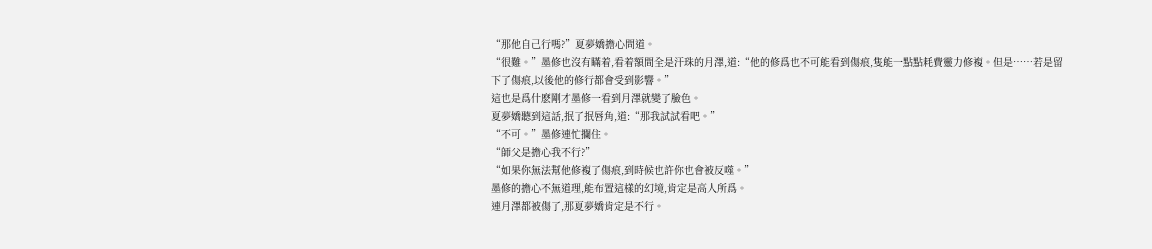“那他自己行嗎?”夏夢嬌擔心問道。
“很難。”墨修也沒有瞞着,看着額間全是汗珠的月澤,道:“他的修爲也不可能看到傷痕,隻能一點點耗費靈力修複。但是……若是留下了傷痕,以後他的修行都會受到影響。”
這也是爲什麽剛才墨修一看到月澤就變了臉色。
夏夢嬌聽到這話,抿了抿唇角,道:“那我試試看吧。”
“不可。”墨修連忙攔住。
“師父是擔心我不行?”
“如果你無法幫他修複了傷痕,到時候也許你也會被反噬。”
墨修的擔心不無道理,能布置這樣的幻境,肯定是高人所爲。
連月澤都被傷了,那夏夢嬌肯定是不行。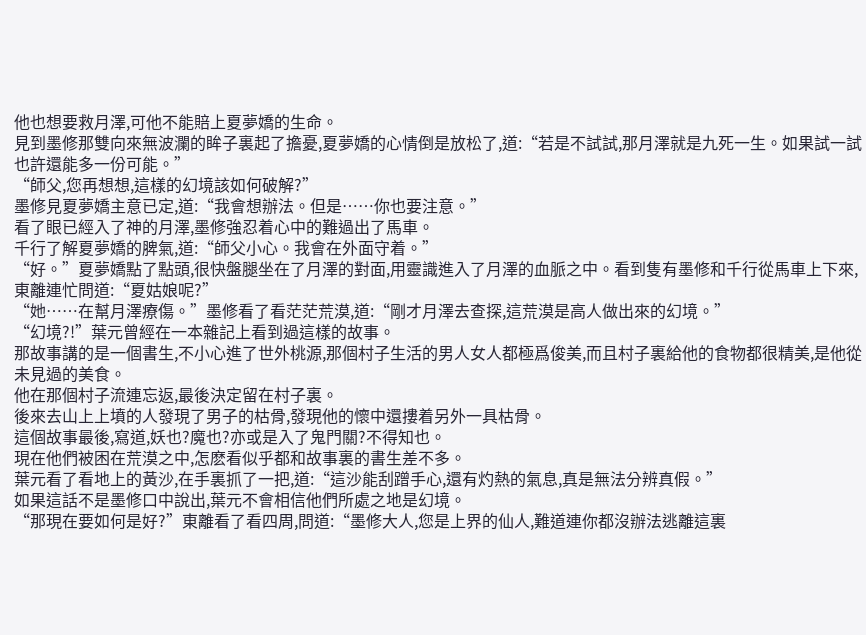他也想要救月澤,可他不能賠上夏夢嬌的生命。
見到墨修那雙向來無波瀾的眸子裏起了擔憂,夏夢嬌的心情倒是放松了,道:“若是不試試,那月澤就是九死一生。如果試一試也許還能多一份可能。”
“師父,您再想想,這樣的幻境該如何破解?”
墨修見夏夢嬌主意已定,道:“我會想辦法。但是……你也要注意。”
看了眼已經入了神的月澤,墨修強忍着心中的難過出了馬車。
千行了解夏夢嬌的脾氣,道:“師父小心。我會在外面守着。”
“好。”夏夢嬌點了點頭,很快盤腿坐在了月澤的對面,用靈識進入了月澤的血脈之中。看到隻有墨修和千行從馬車上下來,東離連忙問道:“夏姑娘呢?”
“她……在幫月澤療傷。”墨修看了看茫茫荒漠,道:“剛才月澤去查探,這荒漠是高人做出來的幻境。”
“幻境?!”葉元曾經在一本雜記上看到過這樣的故事。
那故事講的是一個書生,不小心進了世外桃源,那個村子生活的男人女人都極爲俊美,而且村子裏給他的食物都很精美,是他從未見過的美食。
他在那個村子流連忘返,最後決定留在村子裏。
後來去山上上墳的人發現了男子的枯骨,發現他的懷中還摟着另外一具枯骨。
這個故事最後,寫道,妖也?魔也?亦或是入了鬼門關?不得知也。
現在他們被困在荒漠之中,怎麽看似乎都和故事裏的書生差不多。
葉元看了看地上的黃沙,在手裏抓了一把,道:“這沙能刮蹭手心,還有灼熱的氣息,真是無法分辨真假。”
如果這話不是墨修口中說出,葉元不會相信他們所處之地是幻境。
“那現在要如何是好?”東離看了看四周,問道:“墨修大人,您是上界的仙人,難道連你都沒辦法逃離這裏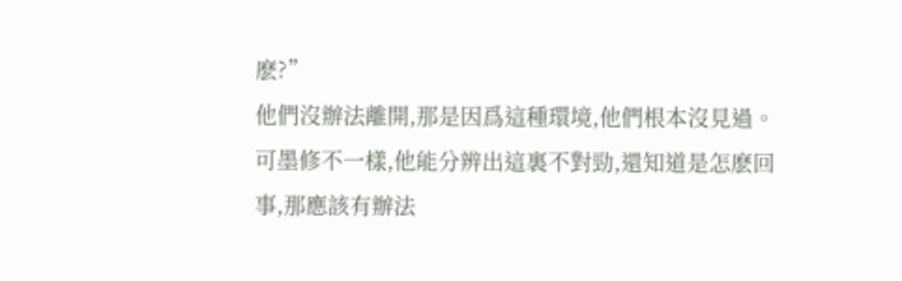麽?”
他們沒辦法離開,那是因爲這種環境,他們根本沒見過。
可墨修不一樣,他能分辨出這裏不對勁,還知道是怎麽回事,那應該有辦法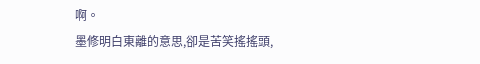啊。
墨修明白東離的意思,卻是苦笑搖搖頭,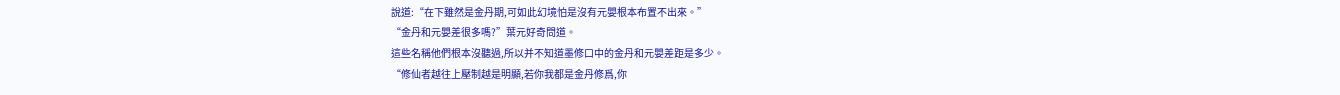說道:“在下雖然是金丹期,可如此幻境怕是沒有元嬰根本布置不出來。”
“金丹和元嬰差很多嗎?”葉元好奇問道。
這些名稱他們根本沒聽過,所以并不知道墨修口中的金丹和元嬰差距是多少。
“修仙者越往上壓制越是明顯,若你我都是金丹修爲,你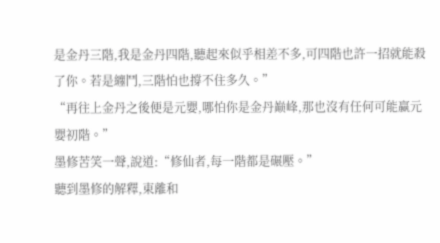是金丹三階,我是金丹四階,聽起來似乎相差不多,可四階也許一招就能殺了你。若是纏鬥,三階怕也撐不住多久。”
“再往上金丹之後便是元嬰,哪怕你是金丹巅峰,那也沒有任何可能赢元嬰初階。”
墨修苦笑一聲,說道:“修仙者,每一階都是碾壓。”
聽到墨修的解釋,東離和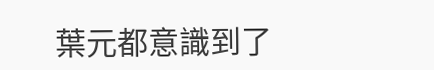葉元都意識到了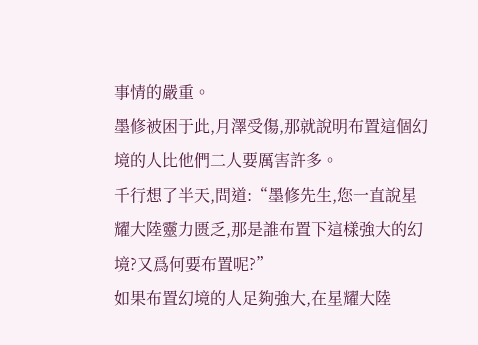事情的嚴重。
墨修被困于此,月澤受傷,那就說明布置這個幻境的人比他們二人要厲害許多。
千行想了半天,問道:“墨修先生,您一直說星耀大陸靈力匮乏,那是誰布置下這樣強大的幻境?又爲何要布置呢?”
如果布置幻境的人足夠強大,在星耀大陸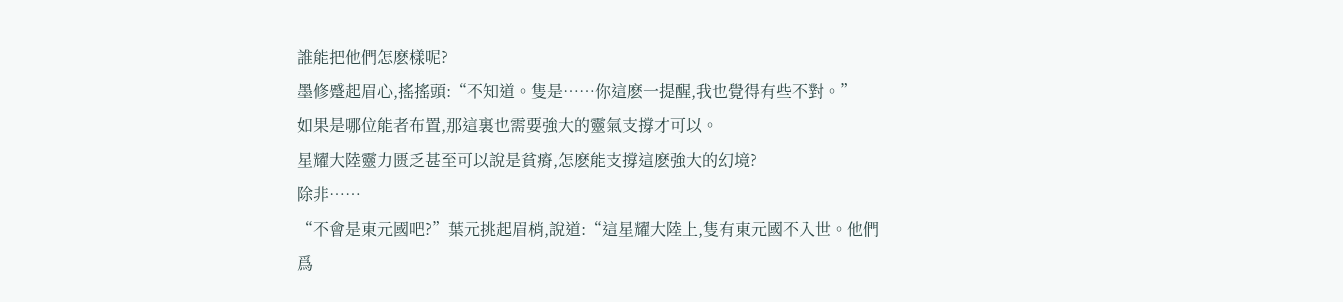誰能把他們怎麽樣呢?
墨修蹙起眉心,搖搖頭:“不知道。隻是……你這麽一提醒,我也覺得有些不對。”
如果是哪位能者布置,那這裏也需要強大的靈氣支撐才可以。
星耀大陸靈力匮乏甚至可以說是貧瘠,怎麽能支撐這麽強大的幻境?
除非……
“不會是東元國吧?”葉元挑起眉梢,說道:“這星耀大陸上,隻有東元國不入世。他們爲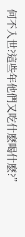何不入世?這些年他們又吃什麽喝什麽?”